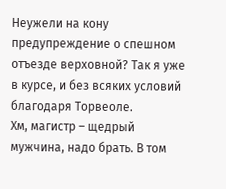Неужели на кону предупреждение о спешном отъезде верховной? Так я уже в курсе, и без всяких условий благодаря Торвеоле.
Хм, магистр – щедрый мужчина, надо брать. В том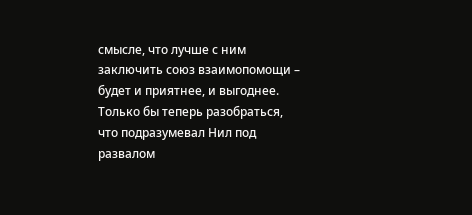смысле, что лучше с ним заключить союз взаимопомощи – будет и приятнее, и выгоднее.
Только бы теперь разобраться, что подразумевал Нил под развалом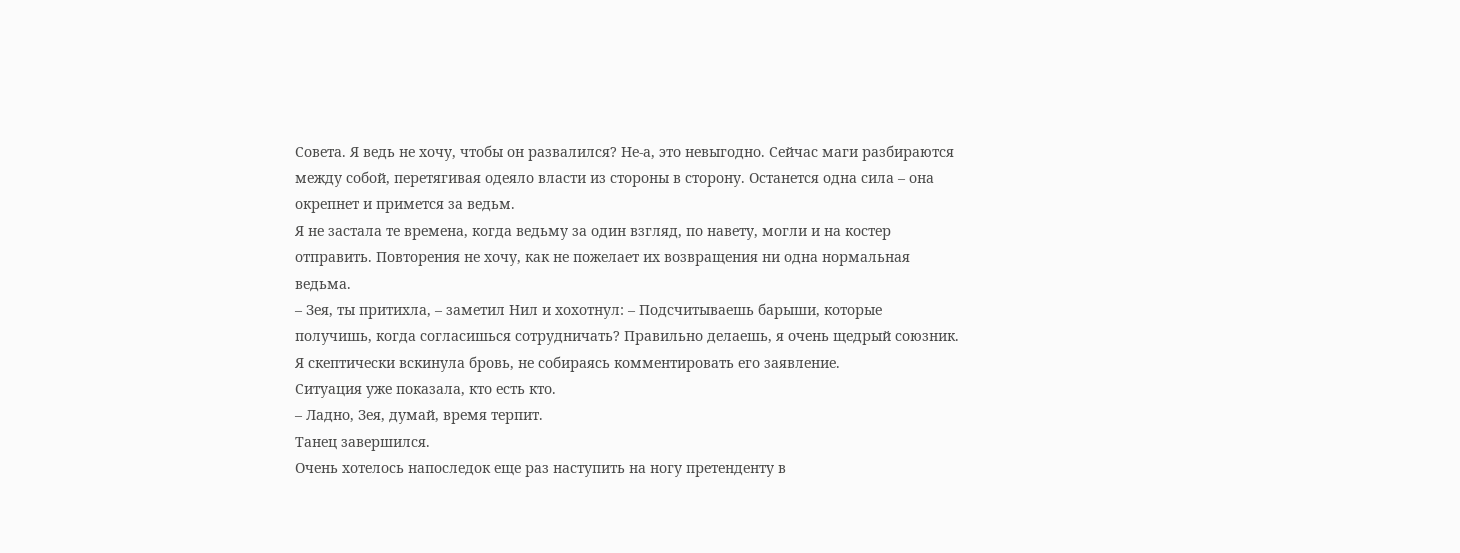Совета. Я ведь не хочу, чтобы он развалился? Не-а, это невыгодно. Сейчас маги разбираются между собой, перетягивая одеяло власти из стороны в сторону. Останется одна сила – она окрепнет и примется за ведьм.
Я не застала те времена, когда ведьму за один взгляд, по навету, могли и на костер отправить. Повторения не хочу, как не пожелает их возвращения ни одна нормальная ведьма.
– Зея, ты притихла, – заметил Нил и хохотнул: – Подсчитываешь барыши, которые получишь, когда согласишься сотрудничать? Правильно делаешь, я очень щедрый союзник.
Я скептически вскинула бровь, не собираясь комментировать его заявление.
Ситуация уже показала, кто есть кто.
– Ладно, Зея, думай, время терпит.
Танец завершился.
Очень хотелось напоследок еще раз наступить на ногу претенденту в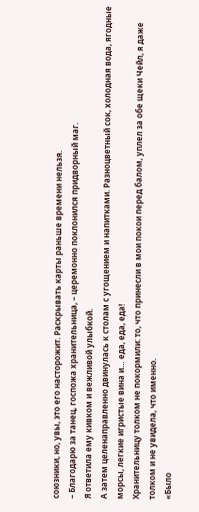союзники, но, увы, это его насторожит. Раскрывать карты раньше времени нельзя.
– Благодарю за танец, госпожа хранительница, – церемонно поклонился придворный маг.
Я ответила ему кивком и вежливой улыбкой.
А затем целенаправленно двинулась к столам с угощением и напитками. Разноцветный сок, холодная вода, ягодные морсы, легкие игристые вина и… еда, еда, еда!
Хранительницу толком не покормили: то, что принесли в мои покои перед балом, уплел за обе щеки Чейл, я даже толком и не увидела, что именно.
«Было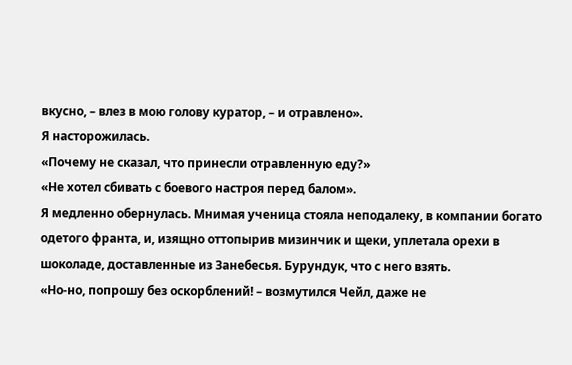вкусно, – влез в мою голову куратор, – и отравлено».
Я насторожилась.
«Почему не сказал, что принесли отравленную еду?»
«Не хотел сбивать с боевого настроя перед балом».
Я медленно обернулась. Мнимая ученица стояла неподалеку, в компании богато одетого франта, и, изящно оттопырив мизинчик и щеки, уплетала орехи в шоколаде, доставленные из Занебесья. Бурундук, что с него взять.
«Но-но, попрошу без оскорблений! – возмутился Чейл, даже не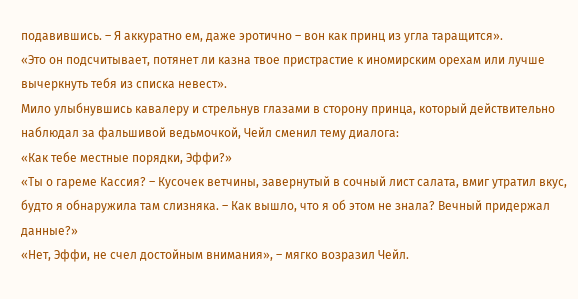подавившись. – Я аккуратно ем, даже эротично – вон как принц из угла таращится».
«Это он подсчитывает, потянет ли казна твое пристрастие к иномирским орехам или лучше вычеркнуть тебя из списка невест».
Мило улыбнувшись кавалеру и стрельнув глазами в сторону принца, который действительно наблюдал за фальшивой ведьмочкой, Чейл сменил тему диалога:
«Как тебе местные порядки, Эффи?»
«Ты о гареме Кассия? – Кусочек ветчины, завернутый в сочный лист салата, вмиг утратил вкус, будто я обнаружила там слизняка. – Как вышло, что я об этом не знала? Вечный придержал данные?»
«Нет, Эффи, не счел достойным внимания», – мягко возразил Чейл.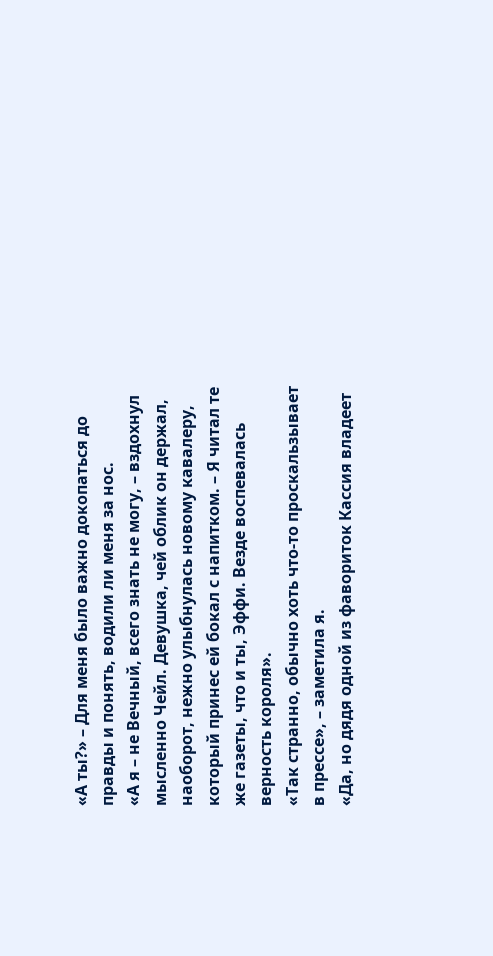«А ты?» – Для меня было важно докопаться до правды и понять, водили ли меня за нос.
«А я – не Вечный, всего знать не могу, – вздохнул мысленно Чейл. Девушка, чей облик он держал, наоборот, нежно улыбнулась новому кавалеру, который принес ей бокал с напитком. – Я читал те же газеты, что и ты, Эффи. Везде воспевалась верность короля».
«Так странно, обычно хоть что-то проскальзывает в прессе», – заметила я.
«Да, но дядя одной из фавориток Кассия владеет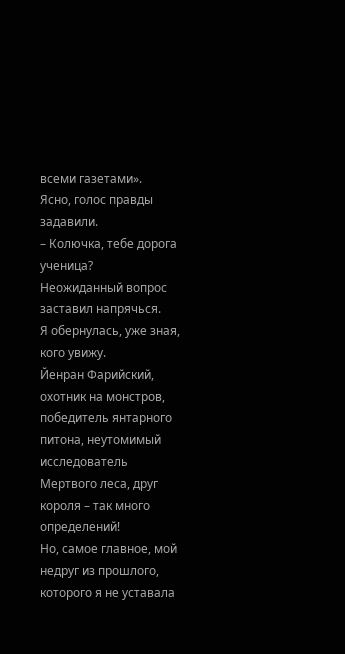всеми газетами».
Ясно, голос правды задавили.
– Колючка, тебе дорога ученица?
Неожиданный вопрос заставил напрячься.
Я обернулась, уже зная, кого увижу.
Йенран Фарийский, охотник на монстров, победитель янтарного питона, неутомимый исследователь Мертвого леса, друг короля – так много определений!
Но, самое главное, мой недруг из прошлого, которого я не уставала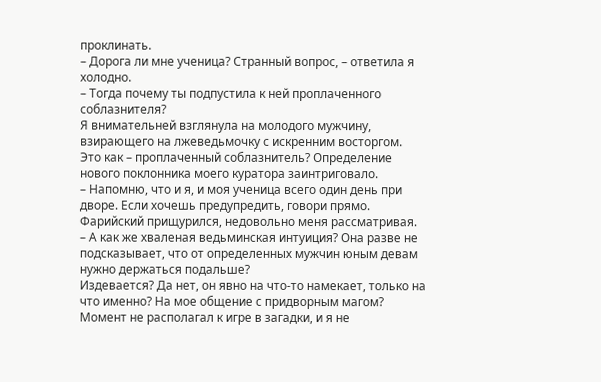проклинать.
– Дорога ли мне ученица? Странный вопрос, – ответила я холодно.
– Тогда почему ты подпустила к ней проплаченного соблазнителя?
Я внимательней взглянула на молодого мужчину, взирающего на лжеведьмочку с искренним восторгом.
Это как – проплаченный соблазнитель? Определение нового поклонника моего куратора заинтриговало.
– Напомню, что и я, и моя ученица всего один день при дворе. Если хочешь предупредить, говори прямо.
Фарийский прищурился, недовольно меня рассматривая.
– А как же хваленая ведьминская интуиция? Она разве не подсказывает, что от определенных мужчин юным девам нужно держаться подальше?
Издевается? Да нет, он явно на что-то намекает, только на что именно? На мое общение с придворным магом?
Момент не располагал к игре в загадки, и я не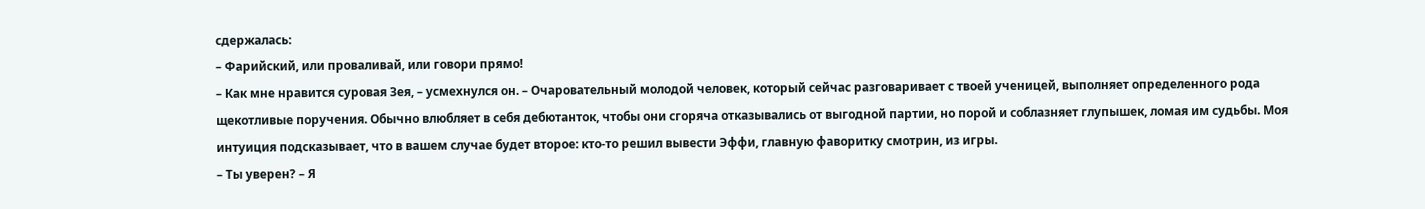сдержалась:
– Фарийский, или проваливай, или говори прямо!
– Как мне нравится суровая Зея, – усмехнулся он. – Очаровательный молодой человек, который сейчас разговаривает с твоей ученицей, выполняет определенного рода щекотливые поручения. Обычно влюбляет в себя дебютанток, чтобы они сгоряча отказывались от выгодной партии, но порой и соблазняет глупышек, ломая им судьбы. Моя интуиция подсказывает, что в вашем случае будет второе: кто-то решил вывести Эффи, главную фаворитку смотрин, из игры.
– Ты уверен? – Я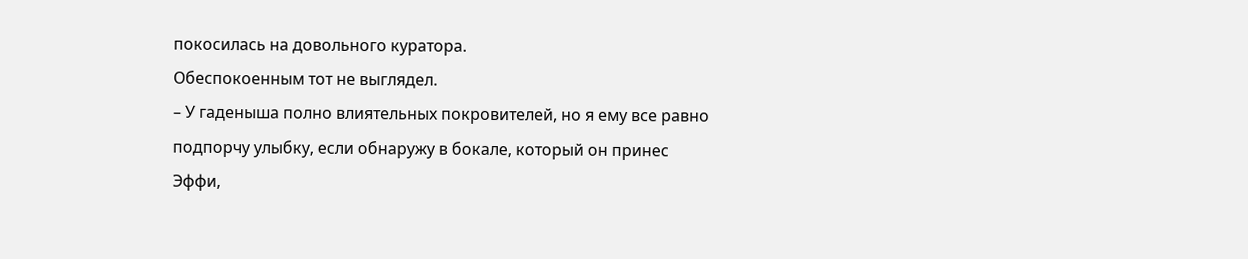покосилась на довольного куратора.
Обеспокоенным тот не выглядел.
– У гаденыша полно влиятельных покровителей, но я ему все равно подпорчу улыбку, если обнаружу в бокале, который он принес Эффи,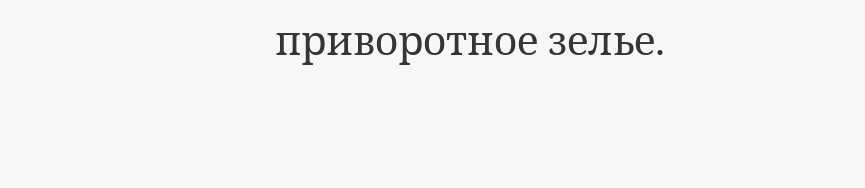приворотное зелье.